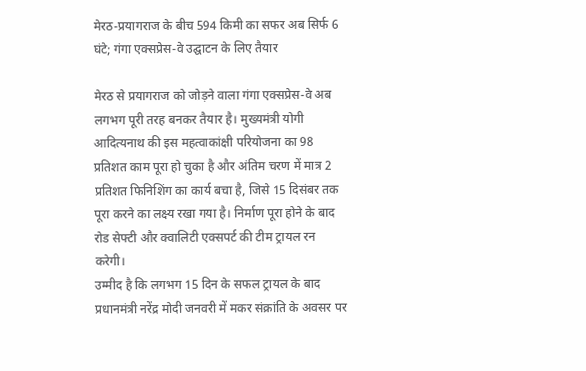मेरठ-प्रयागराज के बीच 594 किमी का सफर अब सिर्फ 6 घंटे; गंगा एक्सप्रेस-वे उद्घाटन के लिए तैयार

मेरठ से प्रयागराज को जोड़ने वाला गंगा एक्सप्रेस-वे अब लगभग पूरी तरह बनकर तैयार है। मुख्यमंत्री योगी आदित्यनाथ की इस महत्वाकांक्षी परियोजना का 98 प्रतिशत काम पूरा हो चुका है और अंतिम चरण में मात्र 2 प्रतिशत फिनिशिंग का कार्य बचा है, जिसे 15 दिसंबर तक पूरा करने का लक्ष्य रखा गया है। निर्माण पूरा होने के बाद रोड सेफ्टी और क्वालिटी एक्सपर्ट की टीम ट्रायल रन करेगी।
उम्मीद है कि लगभग 15 दिन के सफल ट्रायल के बाद प्रधानमंत्री नरेंद्र मोदी जनवरी में मकर संक्रांति के अवसर पर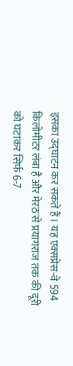इसका उद्घाटन कर सकते हैं। यह एक्सप्रेस-वे 594 किलोमीटर लंबा है और मेरठ से प्रयागराज तक की दूरी को घटाकर सिर्फ 6-7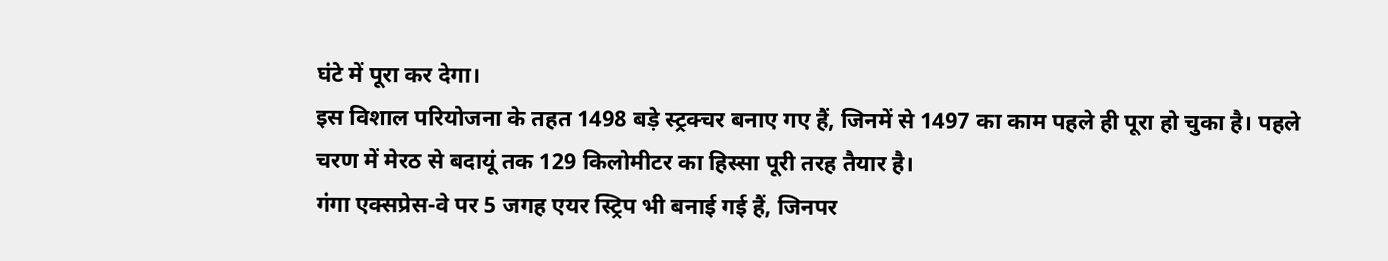घंटे में पूरा कर देगा।
इस विशाल परियोजना के तहत 1498 बड़े स्ट्रक्चर बनाए गए हैं, जिनमें से 1497 का काम पहले ही पूरा हो चुका है। पहले चरण में मेरठ से बदायूं तक 129 किलोमीटर का हिस्सा पूरी तरह तैयार है।
गंगा एक्सप्रेस-वे पर 5 जगह एयर स्ट्रिप भी बनाई गई हैं, जिनपर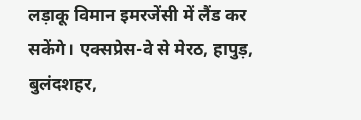लड़ाकू विमान इमरजेंसी में लैंड कर सकेंगे। एक्सप्रेस-वे से मेरठ, हापुड़, बुलंदशहर,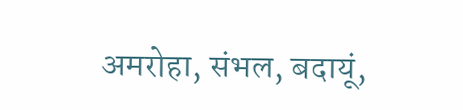अमरोहा, संभल, बदायूं,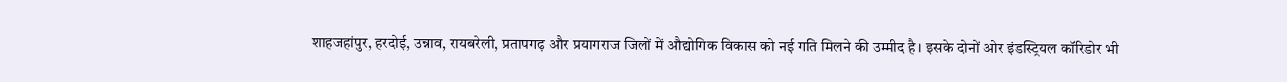शाहजहांपुर, हरदोई, उन्नाव, रायबरेली, प्रतापगढ़ और प्रयागराज जिलों में औद्योगिक विकास को नई गति मिलने की उम्मीद है। इसके दोनों ओर इंडस्ट्रियल कॉरिडोर भी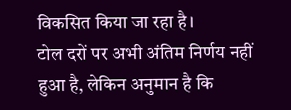विकसित किया जा रहा है।
टोल दरों पर अभी अंतिम निर्णय नहीं हुआ है, लेकिन अनुमान है कि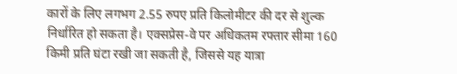कारों के लिए लगभग 2.55 रुपए प्रति किलोमीटर की दर से शुल्क निर्धारित हो सकता है। एक्सप्रेस-वे पर अधिकतम रफ्तार सीमा 160 किमी प्रति घंटा रखी जा सकती है, जिससे यह यात्रा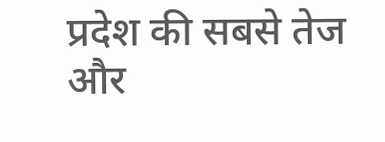प्रदेश की सबसे तेज और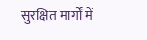सुरक्षित मार्गों में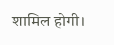शामिल होगी।